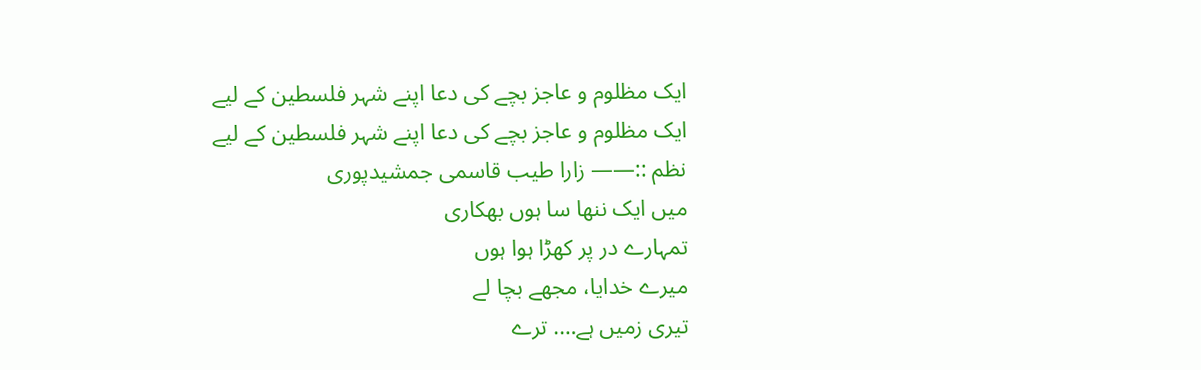ایک مظلوم و عاجز بچے کی دعا اپنے شہر فلسطین کے لیے
ایک مظلوم و عاجز بچے کی دعا اپنے شہر فلسطین کے لیے
نظم ::—— زارا طیب قاسمی جمشیدپوری
میں ایک ننھا سا ہوں بھکاری
تمہارے در پر کھڑا ہوا ہوں
میرے خدایا، مجھے بچا لے
تیری زمیں ہے…. ترے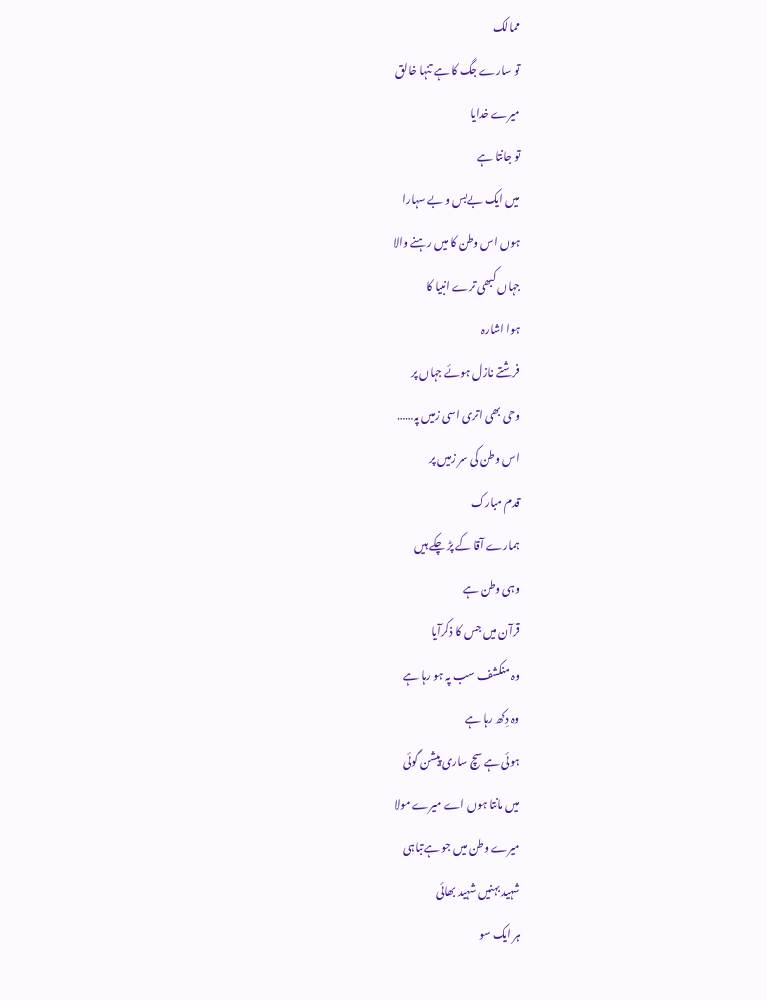ممالک
تو سارے جگ کا ہے تنہا خالق
میرے خدایا
تو جانتا ہے
میں ایک بےبس و بے سہارا
ہوں اس وطن کا میں رہنے والا
جہاں کبھی ترے انبیا کا
ہوا اشارہ
فرشتے نازل ہوئے جہاں پر
وحی بھی اتری اسی زمیں پہ……
اس وطن کی سر زمیں پر
قدم مبارک
ہمارے آقا کے پڑ چکے ہیں
وہی وطن ہے
قرآن میں جس کا ذکرآیا
وہ منکشف سب پہ ہو رہا ہے
وہ دِکھ رہا ہے
ہوئی ہے سچ ساری پیشن گوئی
میں مانتا ہوں اے میرے مولا
میرے وطن میں جو ہےتباہی
شہید بہنیں شہید بھائی
ہر ایک سو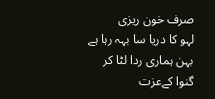صرف خون ریزی
لہو کا دریا سا بہہ رہا ہے
بہن ہماری ردا لٹا کر
گنوا کےعزت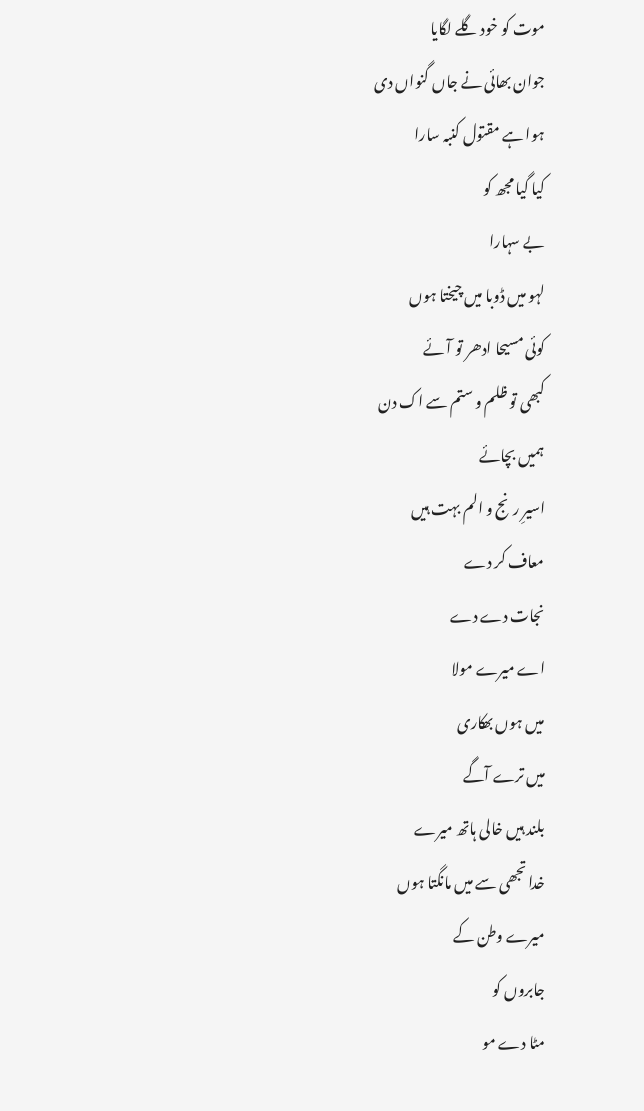موت کو خود گلے لگایا
جوان بھائی نے جاں گنواں دی
ہوا ہے مقتول کنبہ سارا
کیا گیا مجھ کو
بے سہارا
لہو میں ڈوبا میں چیختا ہوں
کوئی مسیحا ادھر تو آئے
کبھی تو ظلم و ستم سے اک دن
ہمیں بچائے
اسیرِ رنج و الم بہت ہیں
معاف کر دے
نجات دے دے
اے میرے مولا
میں ہوں بھکاری
میں ترے آگے
بلند ہیں خالی ہاتھ میرے
خدا تجھی سے میں مانگتا ہوں
میرے وطن کے
جابروں کو
مٹا دے مو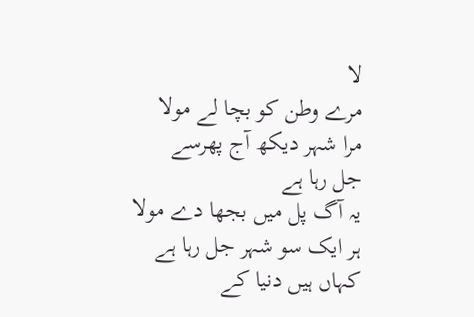لا
مرے وطن کو بچا لے مولا
مرا شہر دیکھ آج پھرسے
جل رہا ہے
یہ آگ پل میں بجھا دے مولا
ہر ایک سو شہر جل رہا ہے
کہاں ہیں دنیا کے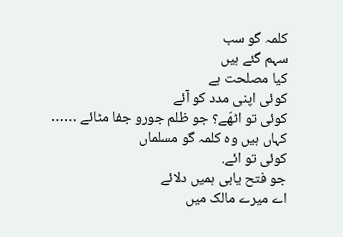کلمہ گو سب
سہم گئے ہیں
کیا مصلحت ہے
کوئی اپنی مدد کو آئے
کوئی تو اٹھّے؟ جو ظلم جورو جفا مٹائے ……
کہاں ہیں وہ کلمہ گو مسلماں
کوئی تو ائے.
جو فتح یابی ہمیں دلائے
اے میرے مالک میں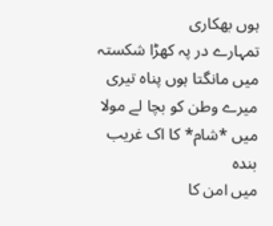ہوں بھکاری
تمہارے در پہ کھڑا شکستہ
میں مانگتا ہوں پناہ تیری
میرے وطن کو بچا لے مولا
میں *شام* کا اک غریب بندہ
میں امن کا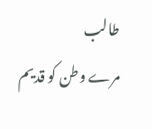طالب
مرے وطن کو قدیم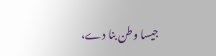جیسا وطن بنا دے،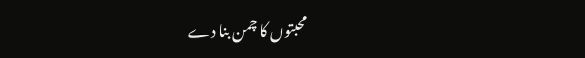محبتوں کا چمن بنا دے